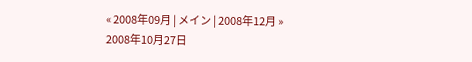« 2008年09月 | メイン | 2008年12月 »
2008年10月27日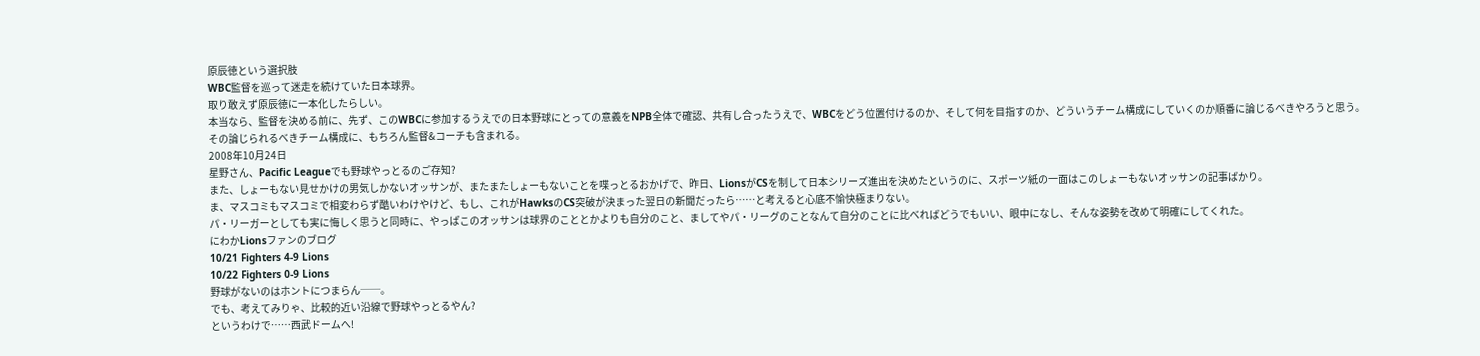原辰徳という選択肢
WBC監督を巡って迷走を続けていた日本球界。
取り敢えず原辰徳に一本化したらしい。
本当なら、監督を決める前に、先ず、このWBCに参加するうえでの日本野球にとっての意義をNPB全体で確認、共有し合ったうえで、WBCをどう位置付けるのか、そして何を目指すのか、どういうチーム構成にしていくのか順番に論じるべきやろうと思う。
その論じられるべきチーム構成に、もちろん監督&コーチも含まれる。
2008年10月24日
星野さん、Pacific Leagueでも野球やっとるのご存知?
また、しょーもない見せかけの男気しかないオッサンが、またまたしょーもないことを喋っとるおかげで、昨日、LionsがCSを制して日本シリーズ進出を決めたというのに、スポーツ紙の一面はこのしょーもないオッサンの記事ばかり。
ま、マスコミもマスコミで相変わらず酷いわけやけど、もし、これがHawksのCS突破が決まった翌日の新聞だったら……と考えると心底不愉快極まりない。
パ・リーガーとしても実に悔しく思うと同時に、やっぱこのオッサンは球界のこととかよりも自分のこと、ましてやパ・リーグのことなんて自分のことに比べればどうでもいい、眼中になし、そんな姿勢を改めて明確にしてくれた。
にわかLionsファンのブログ
10/21 Fighters 4-9 Lions
10/22 Fighters 0-9 Lions
野球がないのはホントにつまらん──。
でも、考えてみりゃ、比較的近い沿線で野球やっとるやん?
というわけで……西武ドームへ!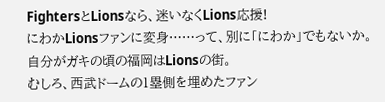FightersとLionsなら、迷いなくLions応援!
にわかLionsファンに変身……って、別に「にわか」でもないか。自分がガキの頃の福岡はLionsの街。
むしろ、西武ドームの1塁側を埋めたファン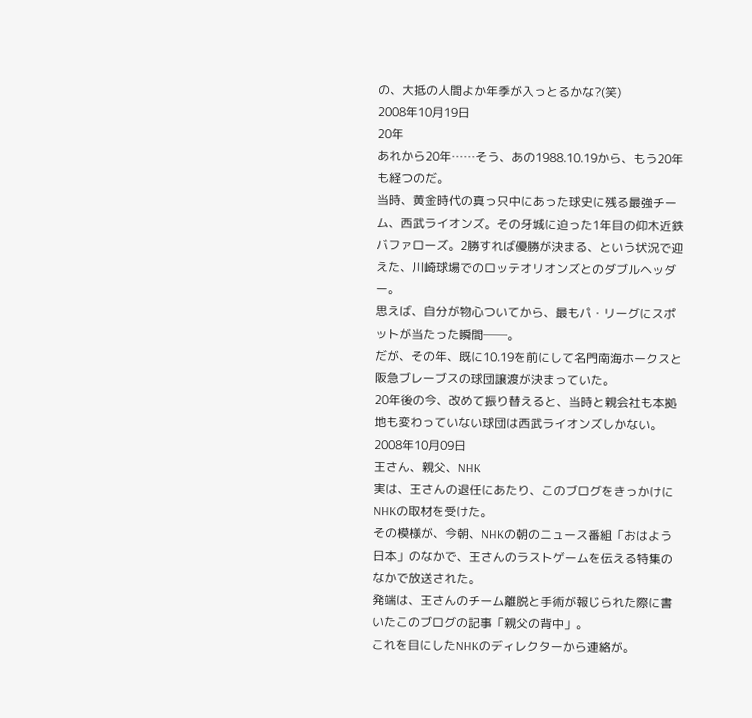の、大抵の人間よか年季が入っとるかな?(笑)
2008年10月19日
20年
あれから20年……そう、あの1988.10.19から、もう20年も経つのだ。
当時、黄金時代の真っ只中にあった球史に残る最強チーム、西武ライオンズ。その牙城に迫った1年目の仰木近鉄バファローズ。2勝すれば優勝が決まる、という状況で迎えた、川崎球場でのロッテオリオンズとのダブルヘッダー。
思えば、自分が物心ついてから、最もパ・リーグにスポットが当たった瞬間──。
だが、その年、既に10.19を前にして名門南海ホークスと阪急ブレーブスの球団譲渡が決まっていた。
20年後の今、改めて振り替えると、当時と親会社も本拠地も変わっていない球団は西武ライオンズしかない。
2008年10月09日
王さん、親父、NHK
実は、王さんの退任にあたり、このブログをきっかけにNHKの取材を受けた。
その模様が、今朝、NHKの朝のニュース番組「おはよう日本」のなかで、王さんのラストゲームを伝える特集のなかで放送された。
発端は、王さんのチーム離脱と手術が報じられた際に書いたこのブログの記事「親父の背中」。
これを目にしたNHKのディレクターから連絡が。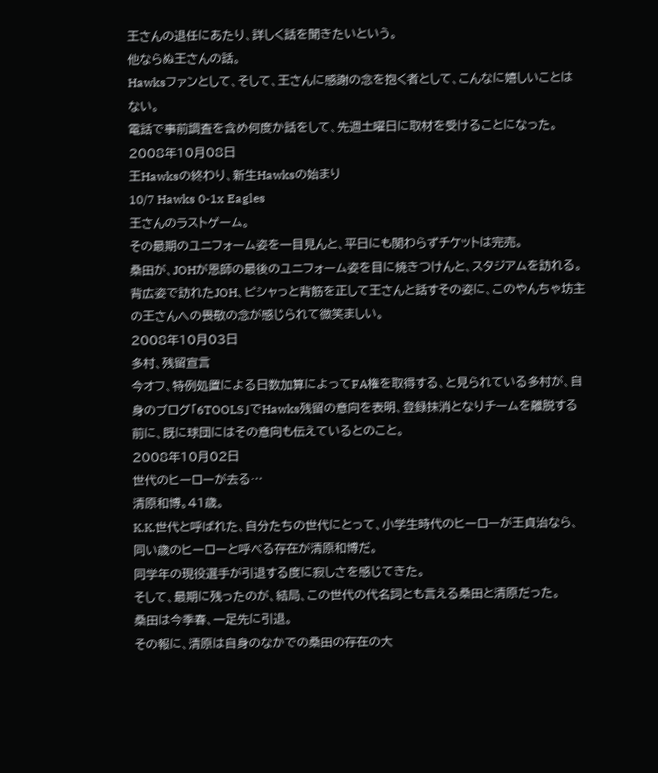王さんの退任にあたり、詳しく話を聞きたいという。
他ならぬ王さんの話。
Hawksファンとして、そして、王さんに感謝の念を抱く者として、こんなに嬉しいことはない。
電話で事前調査を含め何度か話をして、先週土曜日に取材を受けることになった。
2008年10月08日
王Hawksの終わり、新生Hawksの始まり
10/7 Hawks 0-1x Eagles
王さんのラストゲーム。
その最期のユニフォーム姿を一目見んと、平日にも関わらずチケットは完売。
桑田が、JOHが恩師の最後のユニフォーム姿を目に焼きつけんと、スタジアムを訪れる。
背広姿で訪れたJOH、ピシャっと背筋を正して王さんと話すその姿に、このやんちゃ坊主の王さんへの畏敬の念が感じられて微笑ましい。
2008年10月03日
多村、残留宣言
今オフ、特例処置による日数加算によってFA権を取得する、と見られている多村が、自身のブログ「6TOOLS」でHawks残留の意向を表明、登録抹消となりチームを離脱する前に、既に球団にはその意向も伝えているとのこと。
2008年10月02日
世代のヒーローが去る…
清原和博。41歳。
K.K.世代と呼ばれた、自分たちの世代にとって、小学生時代のヒーローが王貞治なら、同い歳のヒーローと呼べる存在が清原和博だ。
同学年の現役選手が引退する度に寂しさを感じてきた。
そして、最期に残ったのが、結局、この世代の代名詞とも言える桑田と清原だった。
桑田は今季春、一足先に引退。
その報に、清原は自身のなかでの桑田の存在の大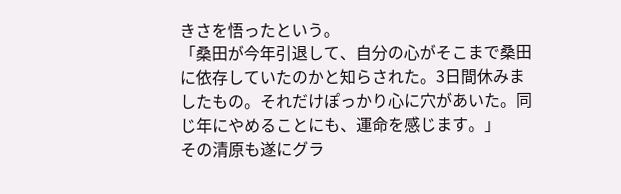きさを悟ったという。
「桑田が今年引退して、自分の心がそこまで桑田に依存していたのかと知らされた。3日間休みましたもの。それだけぽっかり心に穴があいた。同じ年にやめることにも、運命を感じます。」
その清原も遂にグラ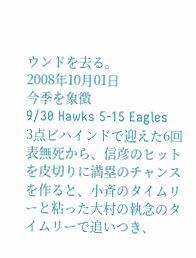ウンドを去る。
2008年10月01日
今季を象徴
9/30 Hawks 5-15 Eagles
3点ビハインドで迎えた6回表無死から、信彦のヒットを皮切りに満塁のチャンスを作ると、小斉のタイムリーと粘った大村の執念のタイムリーで追いつき、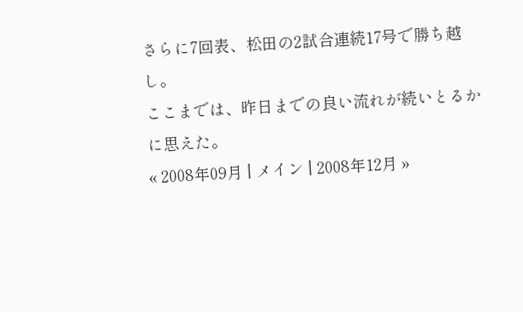さらに7回表、松田の2試合連続17号で勝ち越し。
ここまでは、昨日までの良い流れが続いとるかに思えた。
« 2008年09月 | メイン | 2008年12月 »